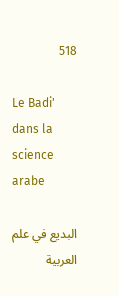518

Le Badi' dans la science arabe

البديع في علم العربية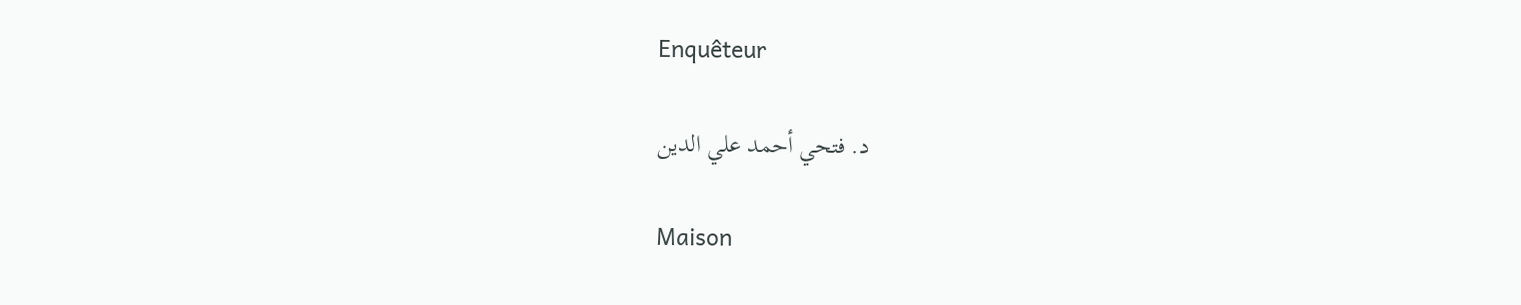Enquêteur

د. فتحي أحمد علي الدين

Maison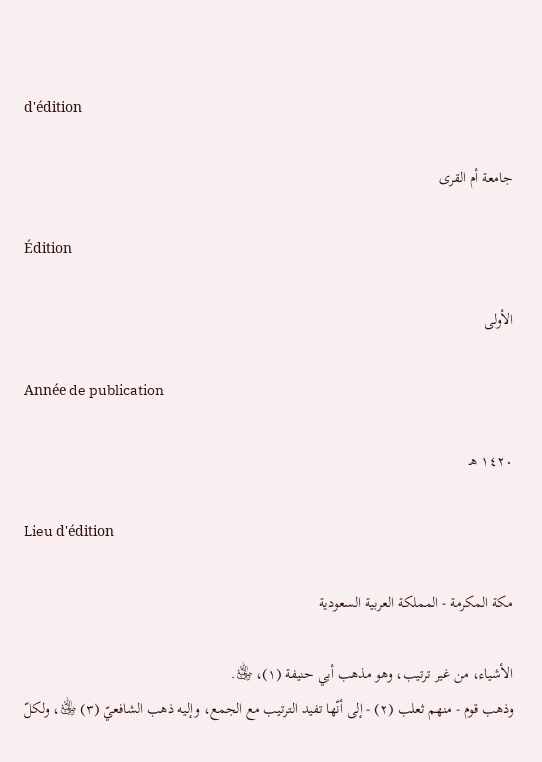d'édition

جامعة أم القرى

Édition

الأولى

Année de publication

١٤٢٠ هـ

Lieu d'édition

مكة المكرمة - المملكة العربية السعودية

الأشياء، من غير ترتيب، وهو مذهب أبي حنيفة (١)، ﵁.
وذهب قوم - منهم ثعلب (٢) - إلى أنّها تفيد الترتيب مع الجمع، وإليه ذهب الشافعيّ (٣) ﵁، ولكلّ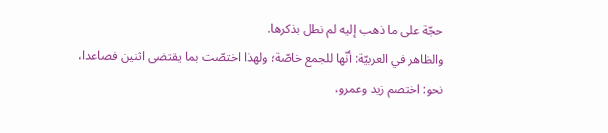حجّة على ما ذهب إليه لم نطل بذكرها.
والظاهر في العربيّة: أنّها للجمع خاصّة؛ ولهذا اختصّت بما يقتضى اثنين فصاعدا، نحو: اختصم زيد وعمرو،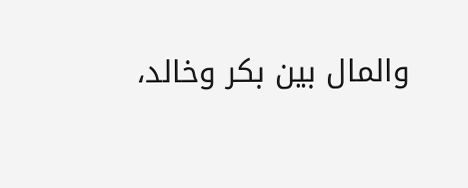والمال بين بكر وخالد،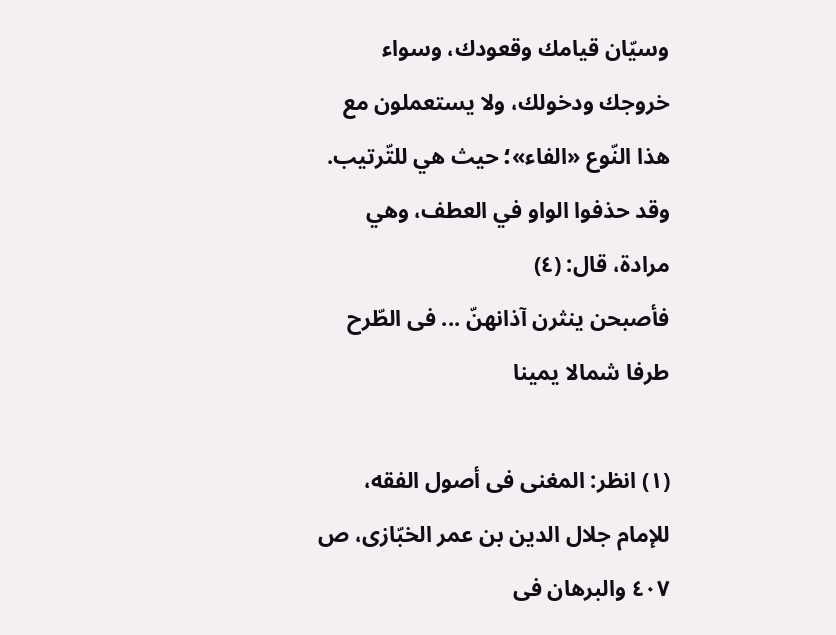وسيّان قيامك وقعودك، وسواء خروجك ودخولك، ولا يستعملون مع هذا النّوع «الفاء»؛ حيث هي للتّرتيب.
وقد حذفوا الواو في العطف، وهي مرادة، قال: (٤)
فأصبحن ينثرن آذانهنّ ... فى الطّرح طرفا شمالا يمينا

(١) انظر: المغنى فى أصول الفقه، للإمام جلال الدين بن عمر الخبّازى، ص ٤٠٧ والبرهان فى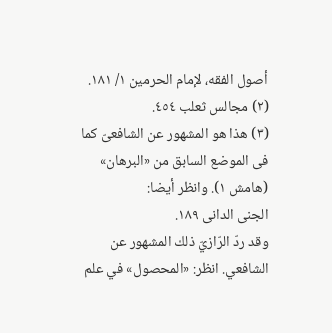أصول الفقه، لإمام الحرمين ١/ ١٨١.
(٢) مجالس ثعلب ٤٥٤.
(٣) هذا هو المشهور عن الشافعىّ كما فى الموضع السابق من «البرهان» (هامش ١). وانظر أيضا:
الجنى الدانى ١٨٩.
وقد ردّ الرّازيّ ذلك المشهور عن الشافعي. انظر: «المحصول» في علم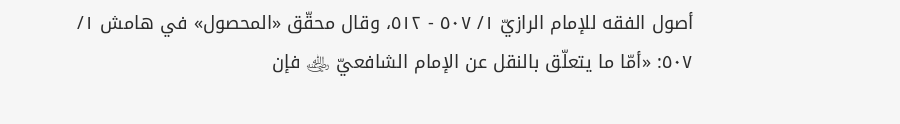أصول الفقه للإمام الرازيّ ١/ ٥٠٧ - ٥١٢، وقال محقّق «المحصول» في هامش ١/ ٥٠٧: «أمّا ما يتعلّق بالنقل عن الإمام الشافعيّ ﵁ فإن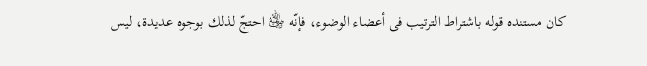كان مستنده قوله باشتراط الترتيب فى أعضاء الوضوء، فإنّه ﵁ احتجّ لذلك بوجوه عديدة، ليس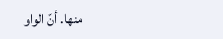منها. أنّ الواو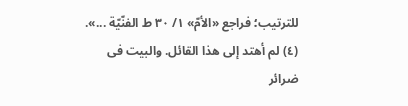للترتيب؛ فراجع «الأمّ» ١/ ٣٠ ط الفنّيّة ...».
(٤) لم أهتد إلى هذا القائل. والبيت فى ضرائر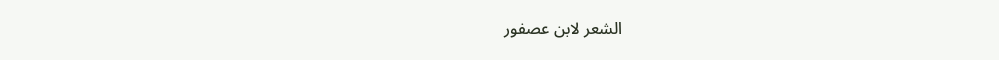الشعر لابن عصفور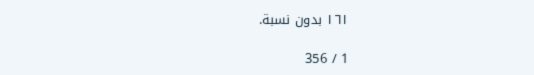١٦١ بدون نسبة.

1 / 356